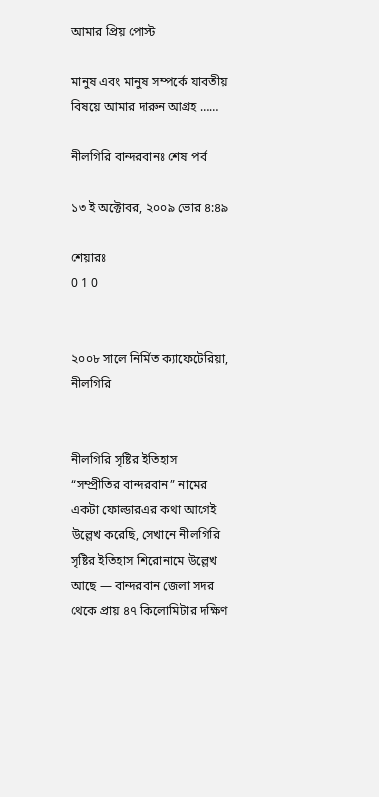আমার প্রিয় পোস্ট

মানুষ এবং মানুষ সম্পর্কে যাবতীয় বিষয়ে আমার দারুন আগ্রহ ……

নীলগিরি বান্দরবানঃ শেষ পর্ব

১৩ ই অক্টোবর, ২০০৯ ভোর ৪:৪৯

শেয়ারঃ
0 1 0


২০০৮ সালে নির্মিত ক্যাফেটেরিয়া, নীলগিরি


নীলগিরি সৃষ্টির ইতিহাস
“সম্প্রীতির বান্দরবান” নামের একটা ফোল্ডারএর কথা আগেই উল্লেখ করেছি, সেখানে নীলগিরি সৃষ্টির ইতিহাস শিরোনামে উল্লেখ আছে — বান্দরবান জেলা সদর থেকে প্রায় ৪৭ কিলোমিটার দক্ষিণ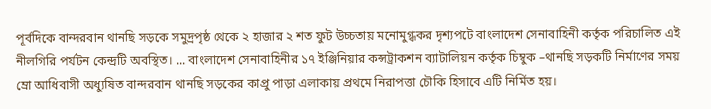পূর্বদিকে বান্দরবান থানছি সড়কে সমুদ্রপৃষ্ঠ থেকে ২ হাজার ২ শত ফুট উচ্চতায় মনোমুগ্ধকর দৃশ্যপটে বাংলাদেশ সেনাবাহিনী কর্তৃক পরিচালিত এই নীলগিরি পর্যটন কেন্দ্রটি অবস্থিত। ... বাংলাদেশ সেনাবাহিনীর ১৭ ইঞ্জিনিয়ার কন্সট্রাকশন ব্যাটালিয়ন কর্তৃক চিম্বুক –থানছি সড়কটি নির্মাণের সময় ম্রো আধিবাসী অধ্যুষিত বান্দরবান থানছি সড়কের কাপ্রু পাড়া এলাকায় প্রথমে নিরাপত্তা চৌকি হিসাবে এটি নির্মিত হয়।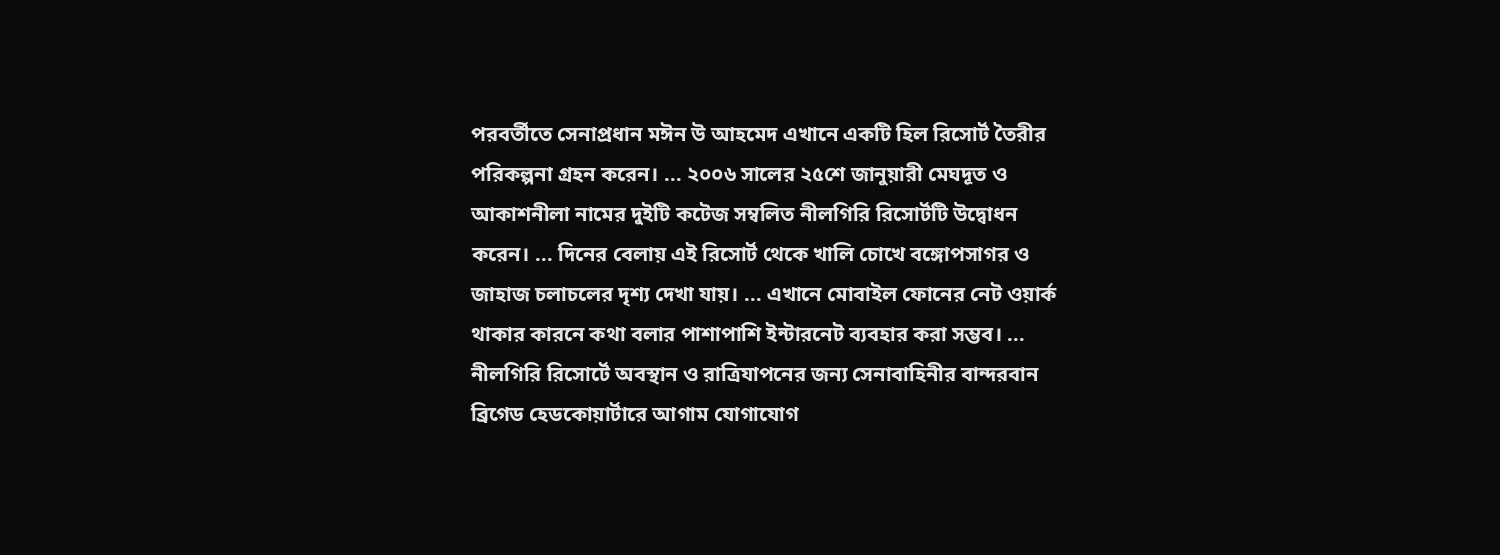পরবর্তীতে সেনাপ্রধান মঈন উ আহমেদ এখানে একটি হিল রিসোর্ট তৈরীর পরিকল্পনা গ্রহন করেন। ... ২০০৬ সালের ২৫শে জানুয়ারী মেঘদূত ও আকাশনীলা নামের দুইটি কটেজ সম্বলিত নীলগিরি রিসোর্টটি উদ্বোধন করেন। ... দিনের বেলায় এই রিসোর্ট থেকে খালি চোখে বঙ্গোপসাগর ও জাহাজ চলাচলের দৃশ্য দেখা যায়। ... এখানে মোবাইল ফোনের নেট ওয়ার্ক থাকার কারনে কথা বলার পাশাপাশি ইন্টারনেট ব্যবহার করা সম্ভব। ... নীলগিরি রিসোর্টে অবস্থান ও রাত্রিযাপনের জন্য সেনাবাহিনীর বান্দরবান ব্রিগেড হেডকোয়ার্টারে আগাম যোগাযোগ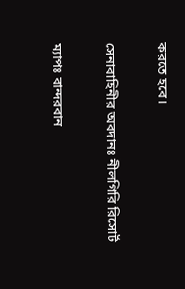করতে হবে।


সেনাবাহিনীর অবদানঃ নীলগিরি রিসোর্ট


ম্যাপঃ বান্দরবান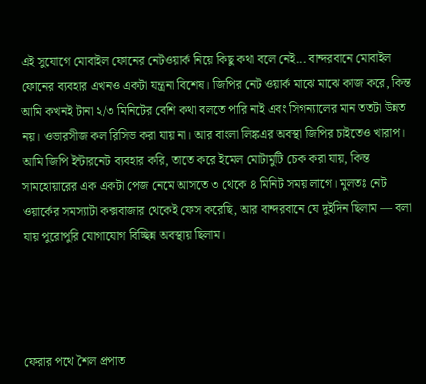এই সুযোগে মোবাইল ফোনের নেটওয়ার্ক নিয়ে কিছু কথা বলে নেই... বান্দরবানে মোবাইল ফোনের ব্যবহার এখনও একটা যন্ত্রনা বিশেষ। জিপির নেট ওয়ার্ক মাঝে মাঝে কাজ করে, কিন্ত আমি কখনই টানা ২/৩ মিনিটের বেশি কথা বলতে পারি নাই এবং সিগন্যালের মান ততটা উন্নত নয়। ওভারসীজ কল রিসিভ করা যায় না। আর বাংলা লিঙ্কএর অবস্থা জিপির চাইতেও খারাপ। আমি জিপি ইন্টারনেট ব্যবহার করি, তাতে করে ইমেল মোটামুটি চেক করা যায়, কিন্ত সামহোয়ারের এক একটা পেজ নেমে আসতে ৩ থেকে ৪ মিনিট সময় লাগে। মুলতঃ নেট ওয়ার্কের সমস্যাটা কক্সবাজার থেকেই ফেস করেছি, আর বান্দরবানে যে দুইদিন ছিলাম — বলা যায় পুরোপুরি যোগাযোগ বিচ্ছিন্ন অবস্থায় ছিলাম।




ফেরার পথে শৈল প্রপাত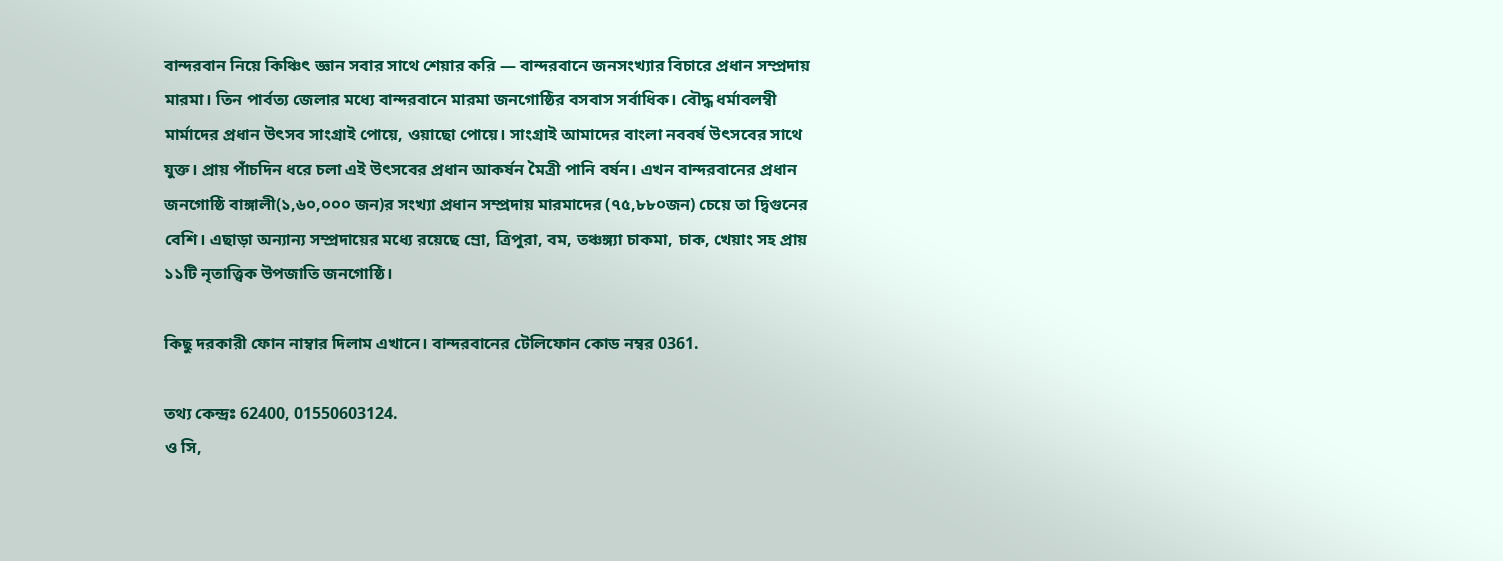বান্দরবান নিয়ে কিঞ্চিৎ জ্ঞান সবার সাথে শেয়ার করি — বান্দরবানে জনসংখ্যার বিচারে প্রধান সম্প্রদায় মারমা। তিন পার্বত্য জেলার মধ্যে বান্দরবানে মারমা জনগোষ্ঠির বসবাস সর্বাধিক। বৌদ্ধ ধর্মাবলম্বী মার্মাদের প্রধান উৎসব সাংগ্রাই পোয়ে, ওয়াছো পোয়ে। সাংগ্রাই আমাদের বাংলা নববর্ষ উৎসবের সাথে যুক্ত। প্রায় পাঁচদিন ধরে চলা এই উৎসবের প্রধান আকর্ষন মৈত্রী পানি বর্ষন। এখন বান্দরবানের প্রধান জনগোষ্ঠি বাঙ্গালী(১,৬০,০০০ জন)র সংখ্যা প্রধান সম্প্রদায় মারমাদের (৭৫,৮৮০জন) চেয়ে তা দ্বিগুনের বেশি। এছাড়া অন্যান্য সম্প্রদায়ের মধ্যে রয়েছে ম্রো, ত্রিপুরা, বম, তঞ্চঙ্গ্যা চাকমা, চাক, খেয়াং সহ প্রায় ১১টি নৃতাত্ত্বিক উপজাতি জনগোষ্ঠি।

কিছু দরকারী ফোন নাম্বার দিলাম এখানে। বান্দরবানের টেলিফোন কোড নম্বর 0361.

তথ্য কেন্দ্রঃ 62400, 01550603124.
ও সি,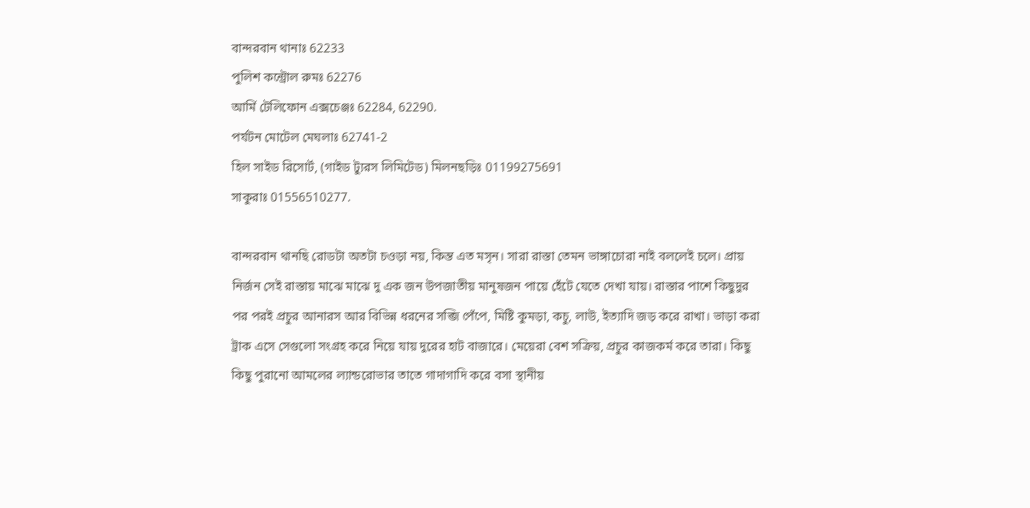বান্দরবান থানাঃ 62233
পুলিশ কন্ট্রোল রুমঃ 62276
আর্মি টেলিফোন এক্সচেঞ্জঃ 62284, 62290.
পর্যটন মোটেল মেঘলাঃ 62741-2
হিল সাইড রিসোর্ট, (গাইড ট্যুরস লিমিটেড) মিলনছড়িঃ 01199275691
সাকুরাঃ 01556510277.

বান্দরবান থানছি রোডটা অতটা চওড়া নয়, কিন্ত এত মসৃন। সারা রাস্তা তেমন ভাঙ্গাচোরা নাই বললেই চলে। প্রায় নির্জন সেই রাস্তায় মাঝে মাঝে দু এক জন উপজাতীয় মানুষজন পায়ে হেঁটে যেতে দেখা যায়। রাস্তার পাশে কিছুদুর পর পরই প্রচুর আনারস আর বিভিন্ন ধরনের সব্জি পেঁপে, মিষ্টি কুমড়া, কচু, লাউ, ইত্যাদি জড় করে রাখা। ভাড়া করা ট্রাক এসে সেগুলো সংগ্রহ করে নিয়ে যায় দুরের হাট বাজারে। মেয়েরা বেশ সক্রিয়, প্রচুর কাজকর্ম করে তারা। কিছু কিছু পুরানো আমলের ল্যান্ডরোভার তাতে গাদাগাদি করে বসা স্থানীয়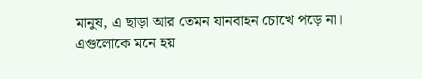মানুষ, এ ছাড়া আর তেমন যানবাহন চোখে পড়ে না। এগুলোকে মনে হয়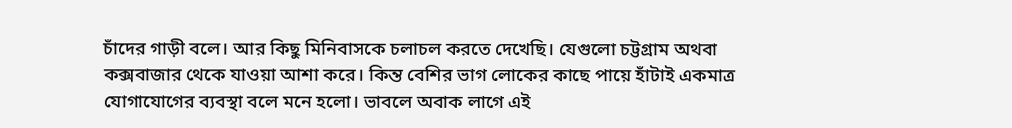চাঁদের গাড়ী বলে। আর কিছু মিনিবাসকে চলাচল করতে দেখেছি। যেগুলো চট্টগ্রাম অথবা কক্সবাজার থেকে যাওয়া আশা করে। কিন্ত বেশির ভাগ লোকের কাছে পায়ে হাঁটাই একমাত্র যোগাযোগের ব্যবস্থা বলে মনে হলো। ভাবলে অবাক লাগে এই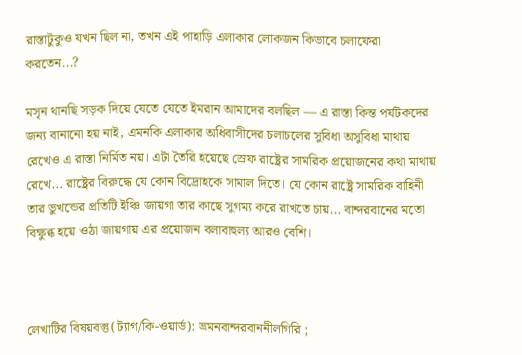রাস্তাটুকুও যখন ছিল না, তখন এই পাহাড়ি এলাকার লোকজন কিভাবে চলাফেরা করতেন...?

মসৃন থানছি সড়ক দিয়ে যেতে যেতে ইমরান আমাদের বলছিল — এ রাস্তা কিন্ত পর্যটকদের জন্য বানানো হয় নাই, এমনকি এলাকার অধিবাসীদের চলাচলের সুবিধা অসুবিধা মাথায় রেখেও এ রাস্তা নির্মিত নয়। এটা তৈরি হয়েছে স্রেফ রাষ্ট্রের সামরিক প্রয়োজনের কথা মাথায় রেখে... রাষ্ট্রের বিরুদ্ধে যে কোন বিদ্রোহকে সামাল দিতে। যে কোন রাষ্ট্রে সামরিক বাহিনী তার ভুখন্ডের প্রতিটি ইঞ্চি জায়গা তার কাছে সুগম্য করে রাখতে চায়... বান্দরবানের মতো বিক্ষুব্ধ হয়ে ওঠা জায়গায় এর প্রয়োজন বলাবাহুল্য আরও বেশি।



লেখাটির বিষয়বস্তু(ট্যাগ/কি-ওয়ার্ড): ভ্রমনবান্দরবাননীলগিরি ;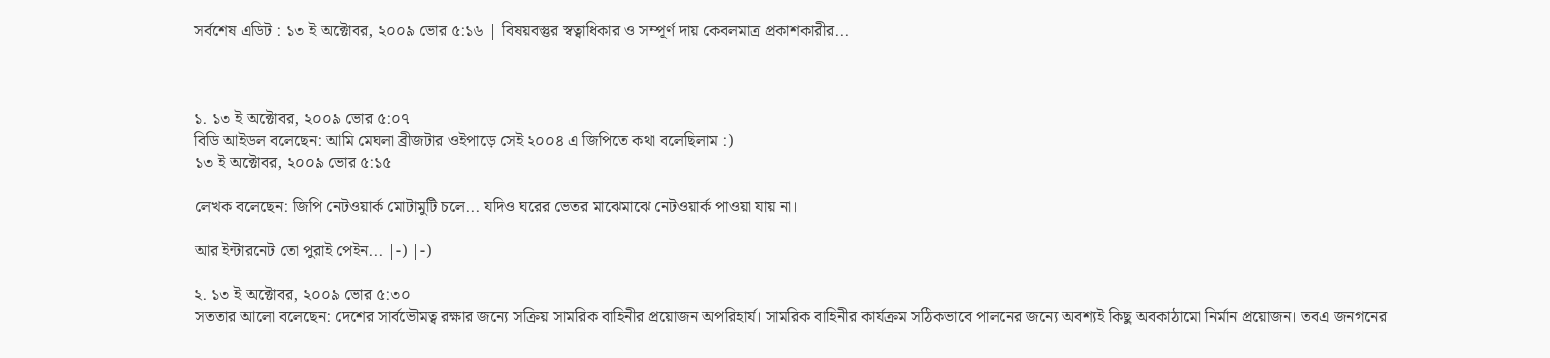সর্বশেষ এডিট : ১৩ ই অক্টোবর, ২০০৯ ভোর ৫:১৬ | বিষয়বস্তুর স্বত্বাধিকার ও সম্পূর্ণ দায় কেবলমাত্র প্রকাশকারীর...



১. ১৩ ই অক্টোবর, ২০০৯ ভোর ৫:০৭
বিডি আইডল বলেছেন: আমি মেঘলা ব্রীজটার ওইপাড়ে সেই ২০০৪ এ জিপিতে কথা বলেছিলাম :)
১৩ ই অক্টোবর, ২০০৯ ভোর ৫:১৫

লেখক বলেছেন: জিপি নেটওয়ার্ক মোটামুটি চলে... যদিও ঘরের ভেতর মাঝেমাঝে নেটওয়ার্ক পাওয়া যায় না।

আর ইন্টারনেট তো পুরাই পেইন... |-) |-)

২. ১৩ ই অক্টোবর, ২০০৯ ভোর ৫:৩০
সততার আলো বলেছেন: দেশের সার্বভৌমত্ব রক্ষার জন্যে সক্রিয় সামরিক বাহিনীর প্রয়োজন অপরিহার্য। সামরিক বাহিনীর কার্যক্রম সঠিকভাবে পালনের জন্যে অবশ্যই কিছু অবকাঠামো নির্মান প্রয়োজন। তবএ জনগনের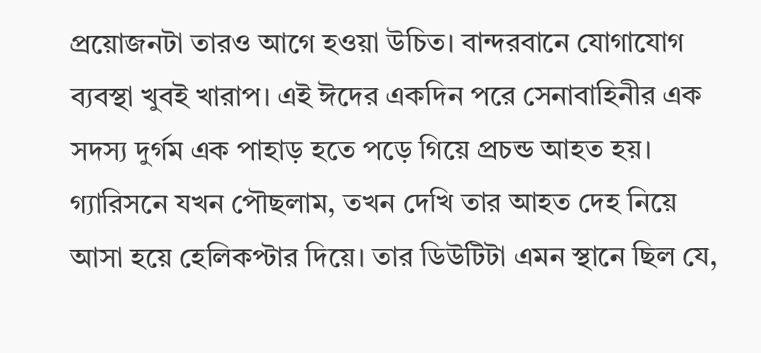প্রয়োজনটা তারও আগে হওয়া উচিত। বান্দরবানে যোগাযোগ ব্যবস্থা খুবই খারাপ। এই ঈদের একদিন পরে সেনাবাহিনীর এক সদস্য দুর্গম এক পাহাড় হতে পড়ে গিয়ে প্রচন্ড আহত হয়। গ্যারিসনে যখন পৌছলাম, তখন দেখি তার আহত দেহ নিয়ে আসা হয়ে হেলিকপ্টার দিয়ে। তার ডিউটিটা এমন স্থানে ছিল যে,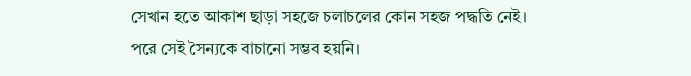সেখান হতে আকাশ ছাড়া সহজে চলাচলের কোন সহজ পদ্ধতি নেই। পরে সেই সৈন্যকে বাচানো সম্ভব হয়নি।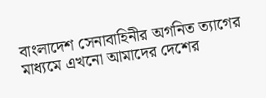বাংলাদেশ সেনাবাহিনীর অগনিত ত্যাগের মাধ্যমে এখনো আমাদের দেশের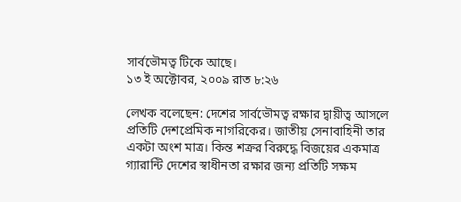সার্বভৌমত্ব টিকে আছে।
১৩ ই অক্টোবর, ২০০৯ রাত ৮:২৬

লেখক বলেছেন: দেশের সার্বভৌমত্ব রক্ষার দ্বায়ীত্ব আসলে প্রতিটি দেশপ্রেমিক নাগরিকের। জাতীয় সেনাবাহিনী তার একটা অংশ মাত্র। কিন্ত শক্রর বিরুদ্ধে বিজয়ের একমাত্র গ্যারান্টি দেশের স্বাধীনতা রক্ষার জন্য প্রতিটি সক্ষম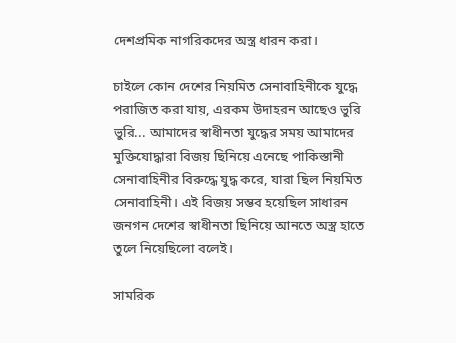দেশপ্রমিক নাগরিকদের অস্ত্র ধারন করা।

চাইলে কোন দেশের নিয়মিত সেনাবাহিনীকে যুদ্ধে পরাজিত করা যায়, এরকম উদাহরন আছেও ভুরি ভুরি... আমাদের স্বাধীনতা যুদ্ধের সময় আমাদের মুক্তিযোদ্ধারা বিজয় ছিনিয়ে এনেছে পাকিস্তানী সেনাবাহিনীর বিরুদ্ধে যুদ্ধ করে, যারা ছিল নিয়মিত সেনাবাহিনী। এই বিজয় সম্ভব হয়েছিল সাধারন জনগন দেশের স্বাধীনতা ছিনিয়ে আনতে অস্ত্র হাতে তুলে নিয়েছিলো বলেই।

সামরিক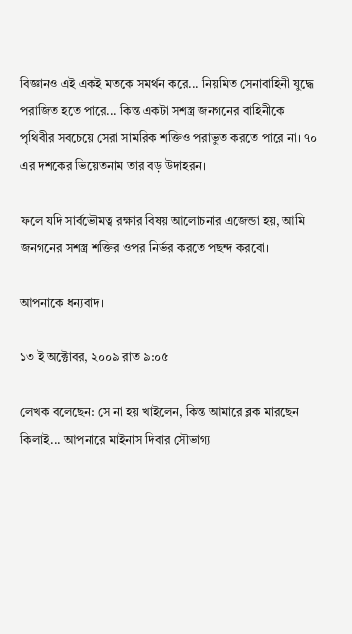বিজ্ঞানও এই একই মতকে সমর্থন করে... নিয়মিত সেনাবাহিনী যুদ্ধে পরাজিত হতে পারে... কিন্ত একটা সশস্ত্র জনগনের বাহিনীকে পৃথিবীর সবচেয়ে সেরা সামরিক শক্তিও পরাভুত করতে পারে না। ৭০ এর দশকের ভিয়েতনাম তার বড় উদাহরন।

ফলে যদি সার্বভৌমত্ব রক্ষার বিষয় আলোচনার এজেন্ডা হয়, আমি জনগনের সশস্ত্র শক্তির ওপর নির্ভর করতে পছন্দ করবো।

আপনাকে ধন্যবাদ।

১৩ ই অক্টোবর, ২০০৯ রাত ৯:০৫

লেখক বলেছেন: সে না হয় খাইলেন, কিন্ত আমারে ব্লক মারছেন কিলাই... আপনারে মাইনাস দিবার সৌভাগ্য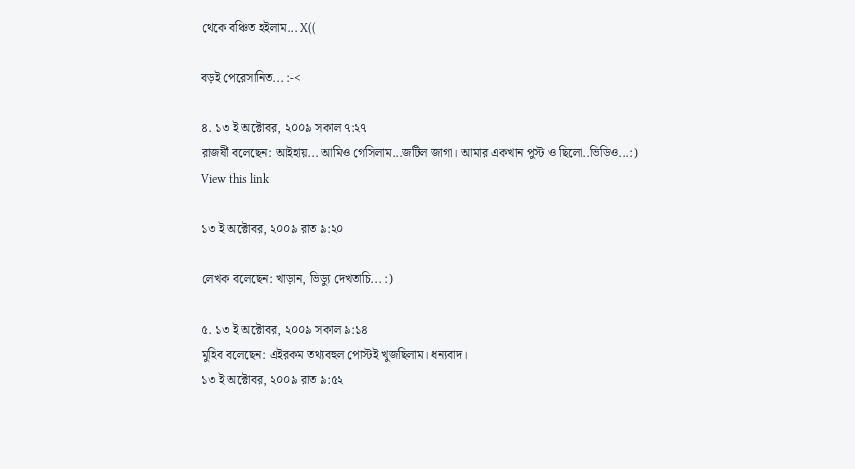থেকে বঞ্চিত হইলাম... X((

বড়ই পেরেসানিত... :-<

৪. ১৩ ই অক্টোবর, ২০০৯ সকাল ৭:২৭
রাজর্ষী বলেছেন: আইহায়... আমিও গেসিলাম...জটিল জাগা। আমার একখান পুস্ট ও ছিলো..ভিডিও...:)
View this link

১৩ ই অক্টোবর, ২০০৯ রাত ৯:২০

লেখক বলেছেন: খাড়ান, ভিড্যু দেখতাচি... :)

৫. ১৩ ই অক্টোবর, ২০০৯ সকাল ৯:১৪
মুহিব বলেছেন: এইরকম তথ্যবহুল পোস্টই খুজছিলাম। ধন্যবাদ।
১৩ ই অক্টোবর, ২০০৯ রাত ৯:৫২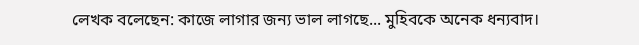লেখক বলেছেন: কাজে লাগার জন্য ভাল লাগছে... মুহিবকে অনেক ধন্যবাদ।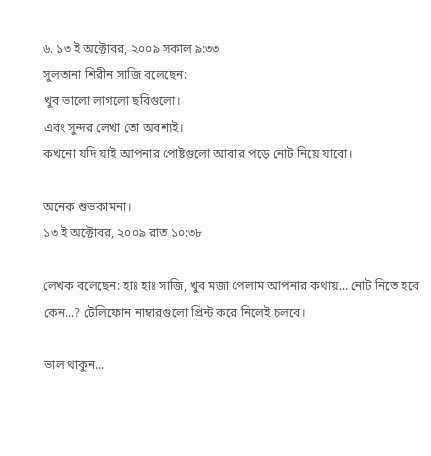৬. ১৩ ই অক্টোবর, ২০০৯ সকাল ৯:৩৩
সুলতানা শিরীন সাজি বলেছেন:
খুব ভালো লাগলো ছবিগুলো।
এবং সুন্দর লেখা তো অবশ্যই।
কখনো যদি যাই আপনার পোষ্টগুলো আবার পড়ে নোট নিয়ে যাবো।

অনেক শুভকামনা।
১৩ ই অক্টোবর, ২০০৯ রাত ১০:৩৮

লেখক বলেছেন: হাঃ হাঃ সাজি, খুব মজা পেলাম আপনার কথায়... নোট নিতে হবে কেন...? টেলিফোন নাম্বারগুলো প্রিন্ট করে নিলেই চলবে।

ভাল থাকুন...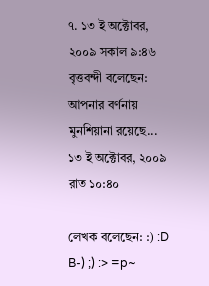৭. ১৩ ই অক্টোবর, ২০০৯ সকাল ৯:৪৬
বৃত্তবন্দী বলেছেন: আপনার বর্ণনায় মুনশিয়ানা রয়েছে...
১৩ ই অক্টোবর, ২০০৯ রাত ১০:৪০

লেখক বলেছেন: :) :D B-) ;) :> =p~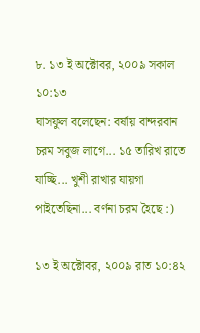৮. ১৩ ই অক্টোবর, ২০০৯ সকাল ১০:১৩
ঘাসফুল বলেছেন: বর্ষায় বান্দরবান চরম সবুজ লাগে... ১৫ তারিখ রাতে যাচ্ছি... খুশী রাখার যায়গা পাইতেছিনা... বর্ণনা চরম হৈছে :)

১৩ ই অক্টোবর, ২০০৯ রাত ১০:৪২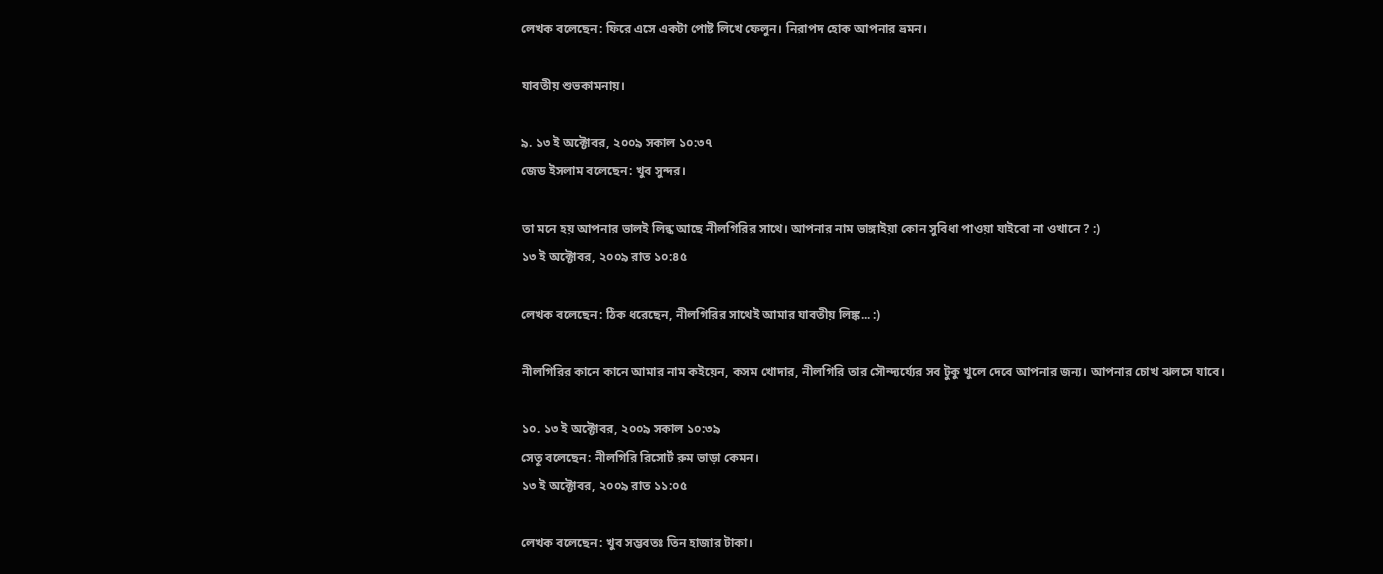লেখক বলেছেন: ফিরে এসে একটা পোষ্ট লিখে ফেলুন। নিরাপদ হোক আপনার ভ্রমন।

যাবতীয় শুভকামনায়।

৯. ১৩ ই অক্টোবর, ২০০৯ সকাল ১০:৩৭
জেড ইসলাম বলেছেন: খুব সুন্দর।

তা মনে হয় আপনার ভালই লিন্ক আছে নীলগিরির সাথে। আপনার নাম ভাঙ্গাইয়া কোন সুবিধা পাওয়া যাইবো না ওখানে ? :)
১৩ ই অক্টোবর, ২০০৯ রাত ১০:৪৫

লেখক বলেছেন: ঠিক ধরেছেন, নীলগিরির সাথেই আমার যাবতীয় লিঙ্ক... :)

নীলগিরির কানে কানে আমার নাম কইয়েন, কসম খোদার, নীলগিরি তার সৌন্দ্যর্য্যের সব টুকু খুলে দেবে আপনার জন্য। আপনার চোখ ঝলসে যাবে।

১০. ১৩ ই অক্টোবর, ২০০৯ সকাল ১০:৩৯
সেতূ বলেছেন: নীলগিরি রিসোর্ট রুম ভাড়া কেমন।
১৩ ই অক্টোবর, ২০০৯ রাত ১১:০৫

লেখক বলেছেন: খুব সম্ভবতঃ তিন হাজার টাকা।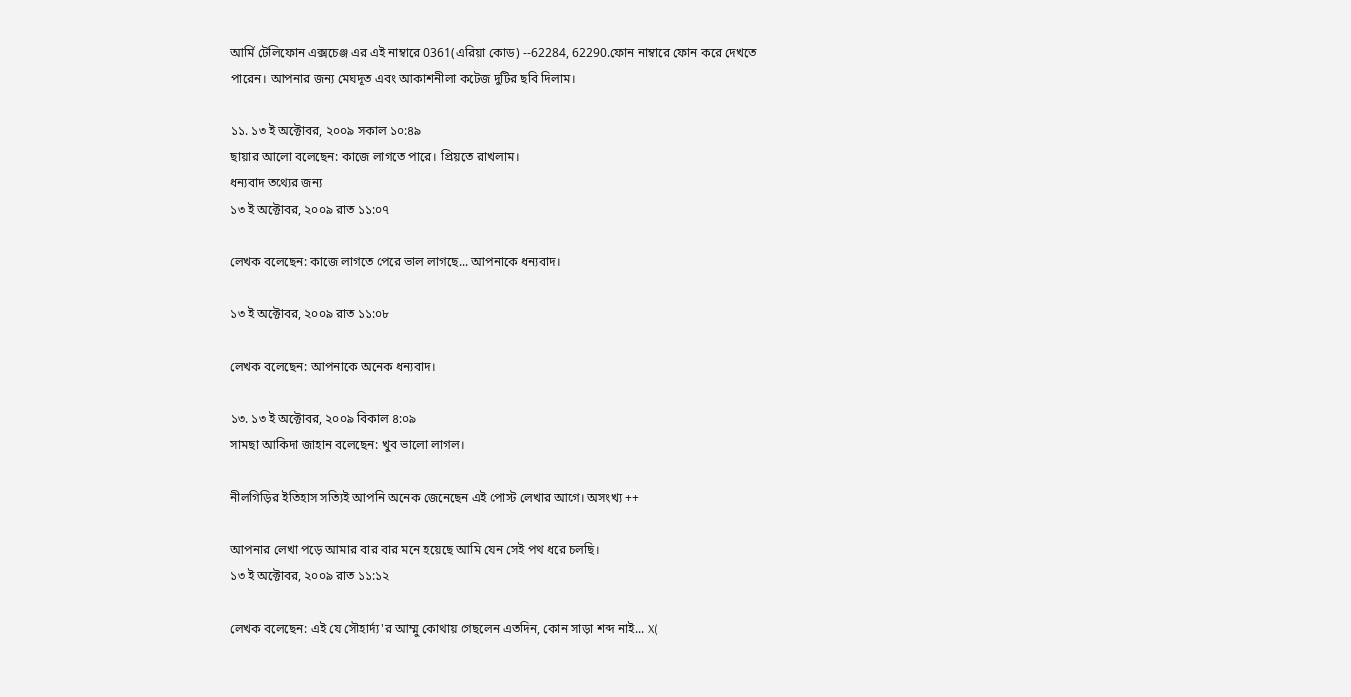আর্মি টেলিফোন এক্সচেঞ্জ এর এই নাম্বারে 0361(এরিয়া কোড) --62284, 62290.ফোন নাম্বারে ফোন করে দেখতে পারেন। আপনার জন্য মেঘদূত এবং আকাশনীলা কটেজ দুটির ছবি দিলাম।

১১. ১৩ ই অক্টোবর, ২০০৯ সকাল ১০:৪৯
ছায়ার আলো বলেছেন: কাজে লাগতে পারে। প্রিয়তে রাখলাম।
ধন্যবাদ তথ্যের জন্য
১৩ ই অক্টোবর, ২০০৯ রাত ১১:০৭

লেখক বলেছেন: কাজে লাগতে পেরে ভাল লাগছে... আপনাকে ধন্যবাদ।

১৩ ই অক্টোবর, ২০০৯ রাত ১১:০৮

লেখক বলেছেন: আপনাকে অনেক ধন্যবাদ।

১৩. ১৩ ই অক্টোবর, ২০০৯ বিকাল ৪:০৯
সামছা আকিদা জাহান বলেছেন: খুব ভালো লাগল।

নীলগিড়ির ইতিহাস সত্যিই আপনি অনেক জেনেছেন এই পোস্ট লেখার আগে। অসংখ্য ++

আপনার লেখা পড়ে আমার বার বার মনে হয়েছে আমি যেন সেই পথ ধরে চলছি।
১৩ ই অক্টোবর, ২০০৯ রাত ১১:১২

লেখক বলেছেন: এই যে সৌহার্দ্য'র আম্মু কোথায় গেছলেন এতদিন, কোন সাড়া শব্দ নাই... X(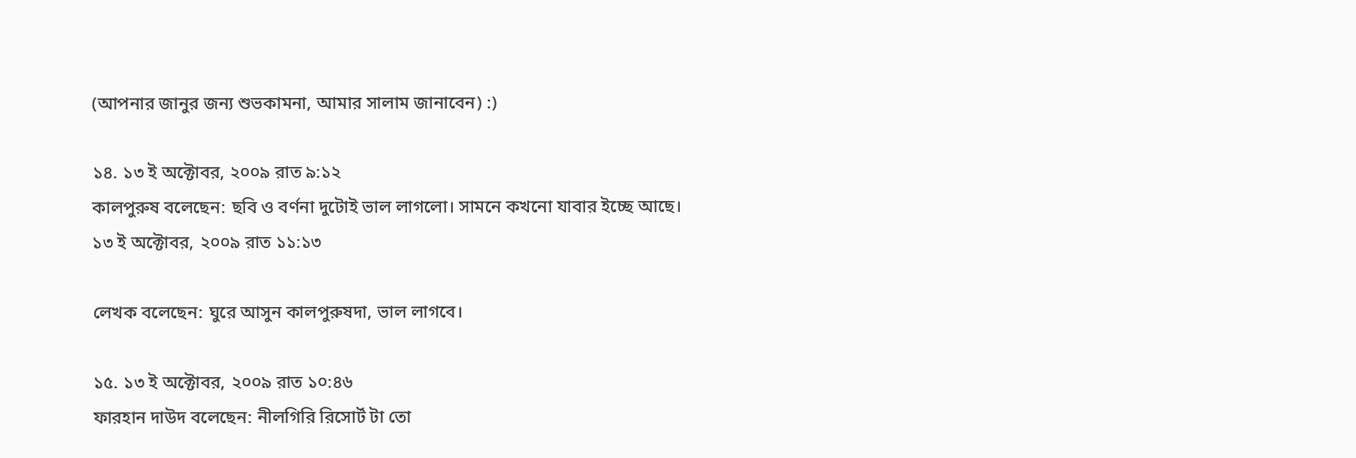(আপনার জানুর জন্য শুভকামনা, আমার সালাম জানাবেন) :)

১৪. ১৩ ই অক্টোবর, ২০০৯ রাত ৯:১২
কালপুরুষ বলেছেন: ছবি ও বর্ণনা দুটোই ভাল লাগলো। সামনে কখনো যাবার ইচ্ছে আছে।
১৩ ই অক্টোবর, ২০০৯ রাত ১১:১৩

লেখক বলেছেন: ঘুরে আসুন কালপুরুষদা, ভাল লাগবে।

১৫. ১৩ ই অক্টোবর, ২০০৯ রাত ১০:৪৬
ফারহান দাউদ বলেছেন: নীলগিরি রিসোর্ট টা তো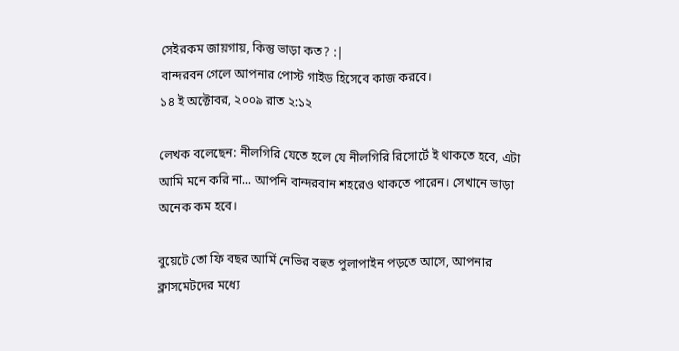সেইরকম জায়গায়, কিন্তু ভাড়া কত? :|
বান্দরবন গেলে আপনার পোস্ট গাইড হিসেবে কাজ করবে।
১৪ ই অক্টোবর, ২০০৯ রাত ২:১২

লেখক বলেছেন: নীলগিরি যেতে হলে যে নীলগিরি রিসোর্টে ই থাকতে হবে, এটা আমি মনে করি না... আপনি বান্দরবান শহরেও থাকতে পারেন। সেখানে ভাড়া অনেক কম হবে।

বুয়েটে তো ফি বছর আর্মি নেভির বহুত পুলাপাইন পড়তে আসে, আপনার ক্লাসমেটদের মধ্যে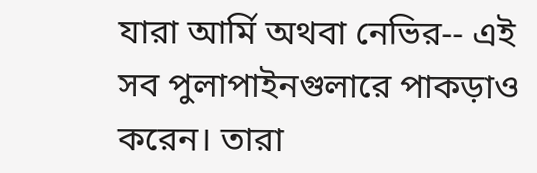যারা আর্মি অথবা নেভির-- এই সব পুলাপাইনগুলারে পাকড়াও করেন। তারা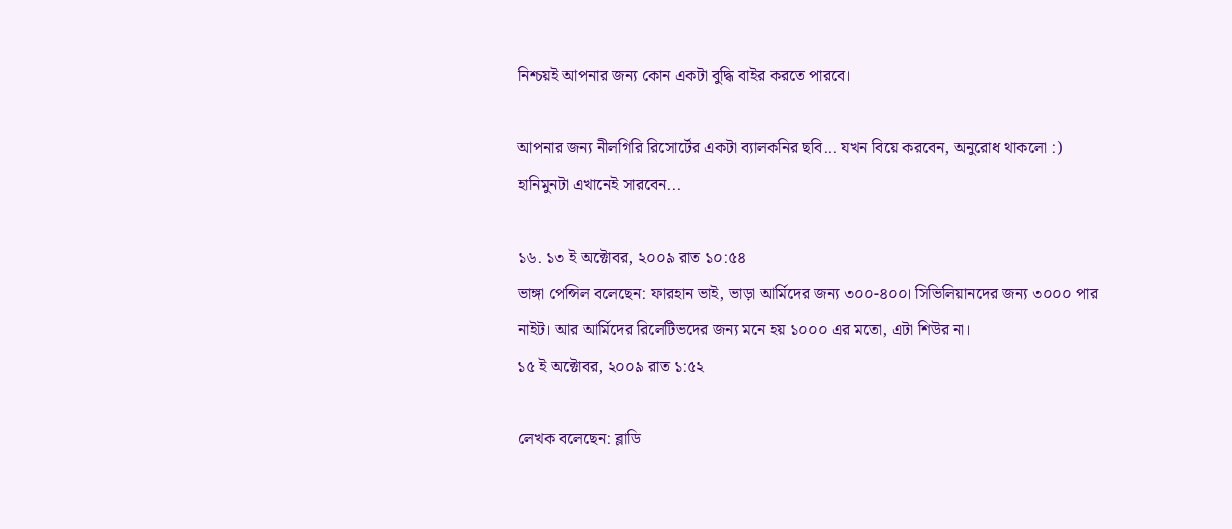নিশ্চয়ই আপনার জন্য কোন একটা বুদ্ধি বাইর করতে পারবে।

আপনার জন্য নীলগিরি রিসোর্টের একটা ব্যালকনির ছবি... যখন বিয়ে করবেন, অনুরোধ থাকলো :) হানিমুনটা এখানেই সারবেন...

১৬. ১৩ ই অক্টোবর, ২০০৯ রাত ১০:৫৪
ভাঙ্গা পেন্সিল বলেছেন: ফারহান ভাই, ভাড়া আর্মিদের জন্য ৩০০-৪০০। সিভিলিয়ানদের জন্য ৩০০০ পার নাইট। আর আর্মিদের রিলেটিভদের জন্য মনে হয় ১০০০ এর মতো, এটা শিউর না।
১৫ ই অক্টোবর, ২০০৯ রাত ১:৫২

লেখক বলেছেন: ব্লাডি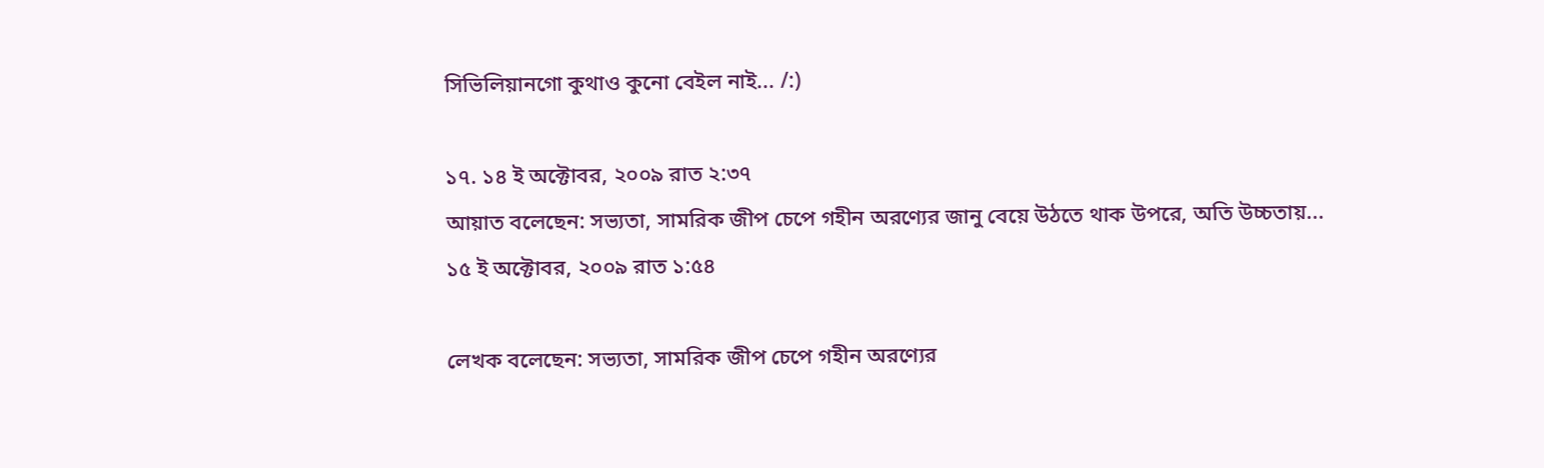সিভিলিয়ানগো কুথাও কুনো বেইল নাই... /:)

১৭. ১৪ ই অক্টোবর, ২০০৯ রাত ২:৩৭
আয়াত বলেছেন: সভ্যতা, সামরিক জীপ চেপে গহীন অরণ্যের জানু বেয়ে উঠতে থাক উপরে, অতি উচ্চতায়...
১৫ ই অক্টোবর, ২০০৯ রাত ১:৫৪

লেখক বলেছেন: সভ্যতা, সামরিক জীপ চেপে গহীন অরণ্যের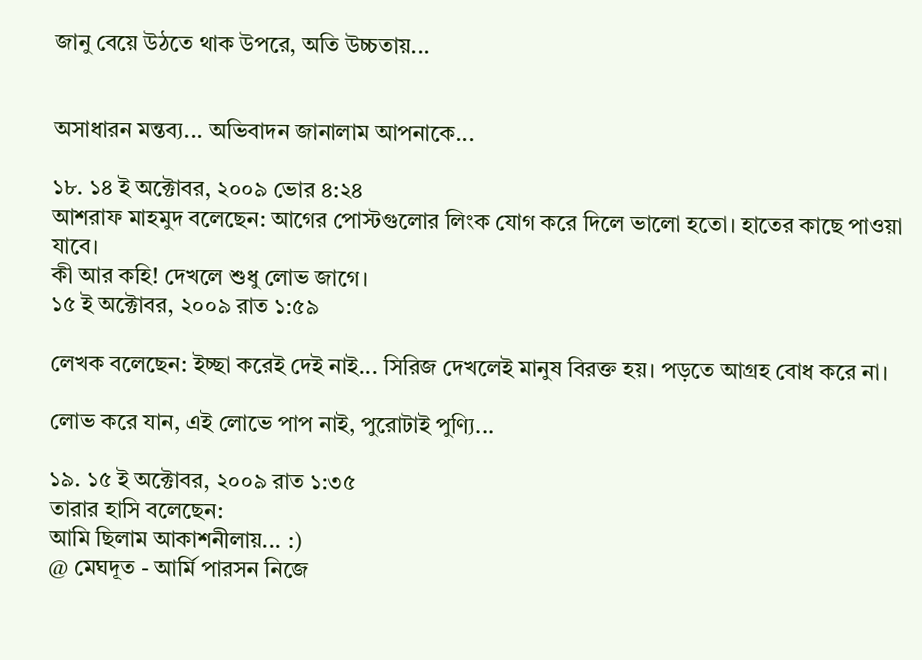জানু বেয়ে উঠতে থাক উপরে, অতি উচ্চতায়...


অসাধারন মন্তব্য... অভিবাদন জানালাম আপনাকে...

১৮. ১৪ ই অক্টোবর, ২০০৯ ভোর ৪:২৪
আশরাফ মাহমুদ বলেছেন: আগের পোস্টগুলোর লিংক যোগ করে দিলে ভালো হতো। হাতের কাছে পাওয়া যাবে।
কী আর কহি! দেখলে শুধু লোভ জাগে।
১৫ ই অক্টোবর, ২০০৯ রাত ১:৫৯

লেখক বলেছেন: ইচ্ছা করেই দেই নাই... সিরিজ দেখলেই মানুষ বিরক্ত হয়। পড়তে আগ্রহ বোধ করে না।

লোভ করে যান, এই লোভে পাপ নাই, পুরোটাই পুণ্যি...

১৯. ১৫ ই অক্টোবর, ২০০৯ রাত ১:৩৫
তারার হাসি বলেছেন:
আমি ছিলাম আকাশনীলায়... :)
@ মেঘদূত - আর্মি পারসন নিজে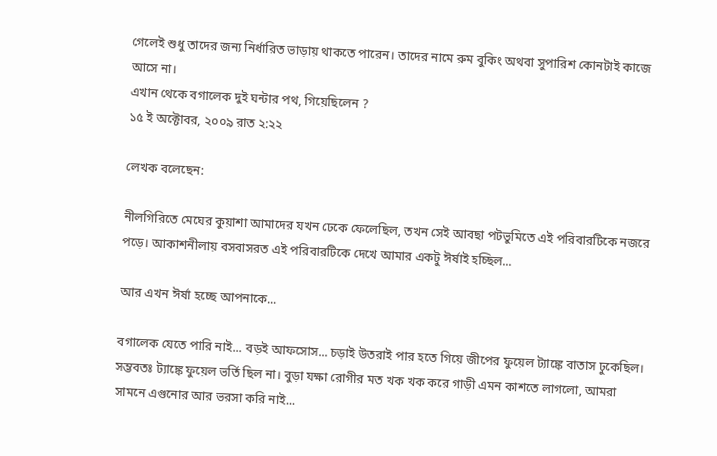গেলেই শুধু তাদের জন্য নির্ধারিত ভাড়ায় থাকতে পারেন। তাদের নামে রুম বুকিং অথবা সুপারিশ কোনটাই কাজে আসে না।
এখান থেকে বগালেক দুই ঘন্টার পথ, গিয়েছিলেন ?
১৫ ই অক্টোবর, ২০০৯ রাত ২:২২

লেখক বলেছেন:

নীলগিরিতে মেঘের কুয়াশা আমাদের যখন ঢেকে ফেলেছিল, তখন সেই আবছা পটভুমিতে এই পরিবারটিকে নজরে পড়ে। আকাশনীলায় বসবাসরত এই পরিবারটিকে দেখে আমার একটু ঈর্ষাই হচ্ছিল...

আর এখন ঈর্ষা হচ্ছে আপনাকে...

বগালেক যেতে পারি নাই... বড়ই আফসোস... চড়াই উতরাই পার হতে গিয়ে জীপের ফুয়েল ট্যাঙ্কে বাতাস ঢুকেছিল। সম্ভবতঃ ট্যাঙ্কে ফুয়েল ভর্তি ছিল না। বুড়া যক্ষা রোগীর মত খক খক করে গাড়ী এমন কাশতে লাগলো, আমরা সামনে এগুনোর আর ভরসা করি নাই...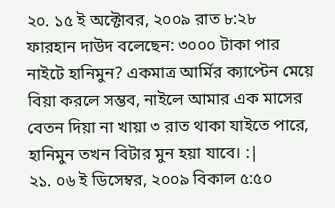২০. ১৫ ই অক্টোবর, ২০০৯ রাত ৮:২৮
ফারহান দাউদ বলেছেন: ৩০০০ টাকা পার নাইটে হানিমুন? একমাত্র আর্মির ক্যাপ্টেন মেয়ে বিয়া করলে সম্ভব, নাইলে আমার এক মাসের বেতন দিয়া না খায়া ৩ রাত থাকা যাইতে পারে, হানিমুন তখন বিটার মুন হয়া যাবে। :|
২১. ০৬ ই ডিসেম্বর, ২০০৯ বিকাল ৫:৫০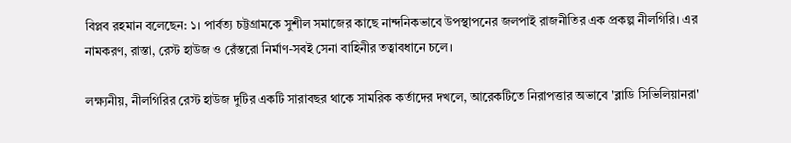বিপ্লব রহমান বলেছেন: ১। পার্বত্য চট্টগ্রামকে সুশীল সমাজের কাছে নান্দনিকভাবে উপস্থাপনের জলপাই রাজনীতির এক প্রকল্প নীলগিরি। এর নামকরণ, রাস্তা, রেস্ট হাউজ ও রেঁস্তরো নির্মাণ-সবই সেনা বাহিনীর তত্বাবধানে চলে।

লক্ষ্যনীয়, নীলগিরির রেস্ট হাউজ দুটির একটি সারাবছর থাকে সামরিক কর্তাদের দখলে, আরেকটিতে নিরাপত্তার অভাবে 'ব্লাডি সিভিলিয়ানরা'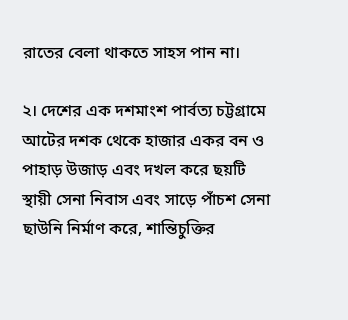রাতের বেলা থাকতে সাহস পান না।

২। দেশের এক দশমাংশ পার্বত্য চট্টগ্রামে আটের দশক থেকে হাজার একর বন ও পাহাড় উজাড় এবং দখল করে ছয়টি স্থায়ী সেনা নিবাস এবং সাড়ে পাঁচশ সেনা ছাউনি নির্মাণ করে, শান্তিচুক্তির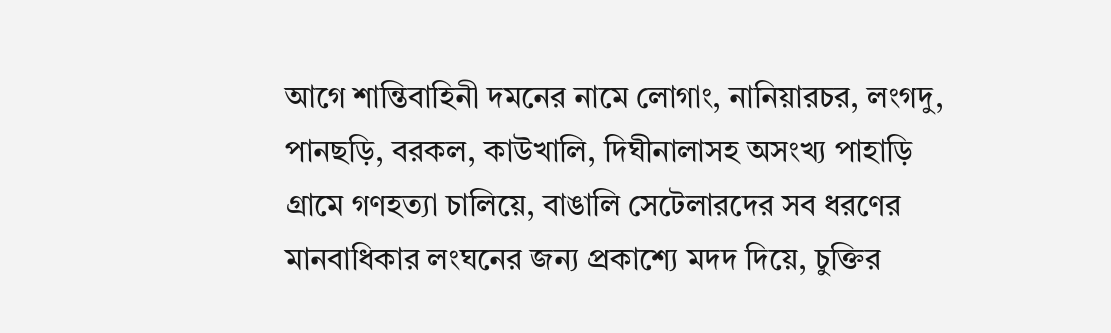আগে শান্তিবাহিনী দমনের নামে লোগাং, নানিয়ারচর, লংগদু, পানছড়ি, বরকল, কাউখালি, দিঘীনালাসহ অসংখ্য পাহাড়ি গ্রামে গণহত্যা চালিয়ে, বাঙালি সেটেলারদের সব ধরণের মানবাধিকার লংঘনের জন্য প্রকাশ্যে মদদ দিয়ে, চুক্তির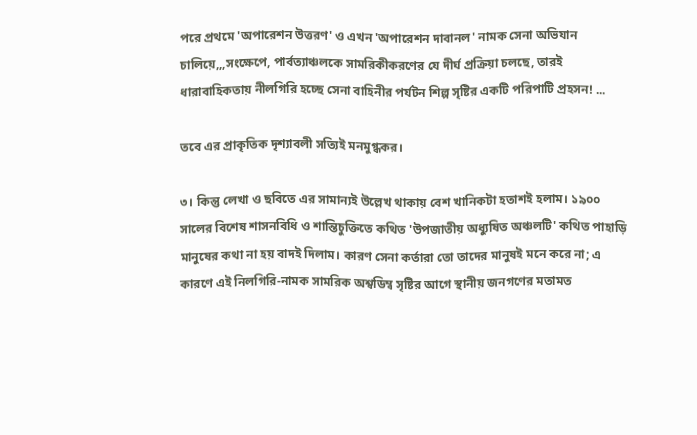পরে প্রথমে 'অপারেশন উত্তরণ' ও এখন 'অপারেশন দাবানল' নামক সেনা অভিযান চালিয়ে,,,সংক্ষেপে, পার্বত্যাঞ্চলকে সামরিকীকরণের যে দীর্ঘ প্রক্রিয়া চলছে, তারই ধারাবাহিকতায় নীলগিরি হচ্ছে সেনা বাহিনীর পর্যটন শিল্প সৃষ্টির একটি পরিপাটি প্রহসন! ...

তবে এর প্রাকৃতিক দৃশ্যাবলী সত্যিই মনমুগ্ধকর।

৩। কিন্তু লেখা ও ছবিতে এর সামান্যই উল্লেখ থাকায় বেশ খানিকটা হতাশই হলাম। ১৯০০ সালের বিশেষ শাসনবিধি ও শান্তিচুক্তিতে কথিত 'উপজাতীয় অধ্যুষিত অঞ্চলটি' কথিত পাহাড়ি মানুষের কথা না হয় বাদই দিলাম। কারণ সেনা কর্তারা তো তাদের মানুষই মনে করে না; এ কারণে এই নিলগিরি-নামক সামরিক অশ্বডিম্ব সৃষ্টির আগে স্থানীয় জনগণের মতামত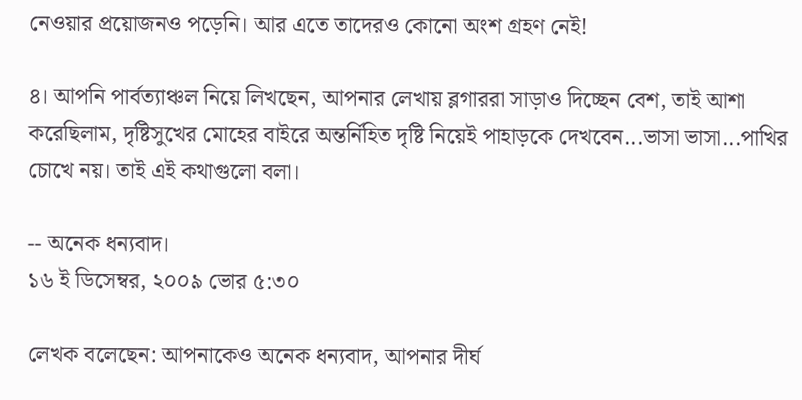নেওয়ার প্রয়োজনও পড়েনি। আর এতে তাদেরও কোনো অংশ গ্রহণ নেই!

৪। আপনি পার্বত্যাঞ্চল নিয়ে লিখছেন, আপনার লেখায় ব্লগাররা সাড়াও দিচ্ছেন বেশ, তাই আশা করেছিলাম, দৃষ্টিসুখের মোহের বাইরে অন্তর্নিহিত দৃষ্টি নিয়েই পাহাড়কে দেখবেন...ভাসা ভাসা...পাখির চোখে নয়। তাই এই কথাগুলো বলা।

-- অনেক ধন্যবাদ।
১৬ ই ডিসেম্বর, ২০০৯ ভোর ৫:৩০

লেখক বলেছেন: আপনাকেও অনেক ধন্যবাদ, আপনার দীর্ঘ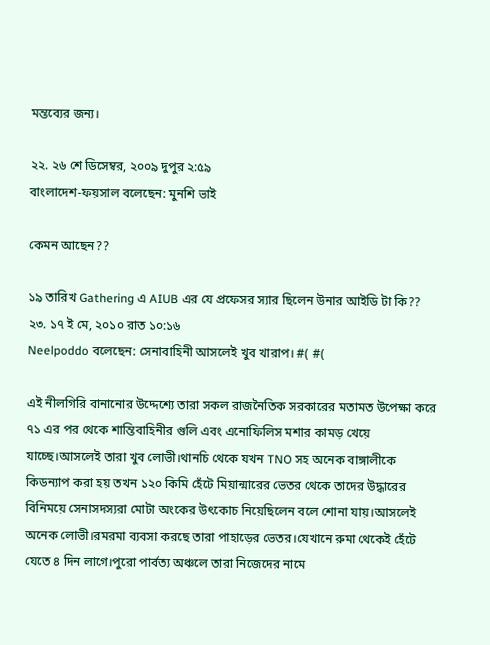মন্তব্যের জন্য।

২২. ২৬ শে ডিসেম্বর, ২০০৯ দুপুর ২:৫৯
বাংলাদেশ-ফয়সাল বলেছেন: মুনশি ভাই

কেমন আছেন??

১৯ তারিখ Gathering এ AIUB এর যে প্রফেসর স্যার ছিলেন উনার আইডি টা কি??
২৩. ১৭ ই মে, ২০১০ রাত ১০:১৬
Neelpoddo বলেছেন: সেনাবাহিনী আসলেই খুব খারাপ। #( #(

এই নীলগিরি বানানোর উদ্দেশ্যে তারা সকল রাজনৈতিক সরকারের মতামত উপেক্ষা করে ৭১ এর পর থেকে শান্তিবাহিনীর গুলি এবং এনোফিলিস মশার কামড় খেয়ে যাচ্ছে।আসলেই তারা খুব লোভী।থানচি থেকে যখন TNO সহ অনেক বাঙ্গালীকে কিডন্যাপ করা হয় তখন ১২০ কিমি হেঁটে মিয়ান্মারের ভেতর থেকে তাদের উদ্ধারের বিনিময়ে সেনাসদস্যরা মোটা অংকের উৎকোচ নিয়েছিলেন বলে শোনা যায়।আসলেই অনেক লোভী।রমরমা ব্যবসা করছে তারা পাহাড়ের ভেতর।যেখানে রুমা থেকেই হেঁটে যেতে ৪ দিন লাগে।পুরো পার্বত্য অঞ্চলে তারা নিজেদের নামে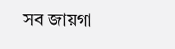সব জায়গা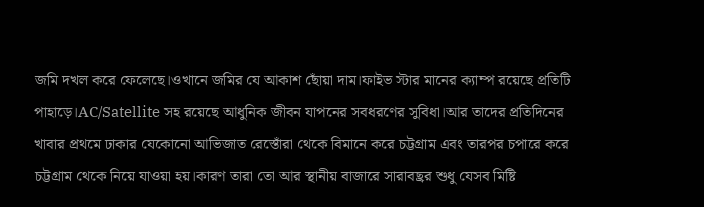জমি দখল করে ফেলেছে।ওখানে জমির যে আকাশ ছোঁয়া দাম।ফাইভ স্টার মানের ক্যাম্প রয়েছে প্রতিটি পাহাড়ে।AC/Satellite সহ রয়েছে আধুনিক জীবন যাপনের সবধরণের সুবিধা।আর তাদের প্রতিদিনের খাবার প্রথমে ঢাকার যেকোনো আভিজাত রেস্তোঁরা থেকে বিমানে করে চট্টগ্রাম এবং তারপর চপারে করে চট্টগ্রাম থেকে নিয়ে যাওয়া হয়।কারণ তারা তো আর স্থানীয় বাজারে সারাবছ্রর শুধু যেসব মিষ্টি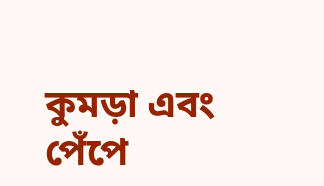কুমড়া এবং পেঁপে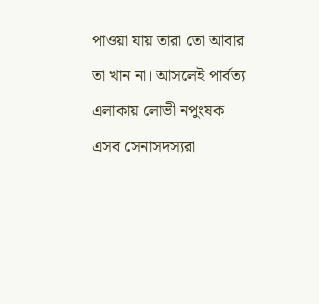পাওয়া যায় তারা তো আবার তা খান না। আসলেই পার্বত্য এলাকায় লোভী নপুংষক এসব সেনাসদস্যরা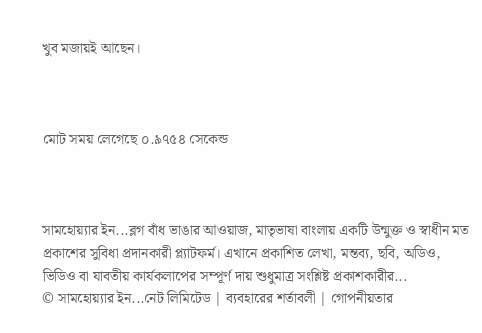খুব মজায়ই আছেন।



মোট সময় লেগেছে ০.৯৭৫৪ সেকেন্ড



সামহোয়‍্যার ইন...ব্লগ বাঁধ ভাঙার আওয়াজ, মাতৃভাষা বাংলায় একটি উন্মুক্ত ও স্বাধীন মত প্রকাশের সুবিধা প্রদানকারী প্ল্যাটফর্ম। এখানে প্রকাশিত লেখা, মন্তব‍্য, ছবি, অডিও, ভিডিও বা যাবতীয় কার্যকলাপের সম্পূর্ণ দায় শুধুমাত্র সংশ্লিষ্ট প্রকাশকারীর...
© সামহোয়্যার ইন...নেট লিমিটেড | ব্যবহারের শর্তাবলী | গোপনীয়তার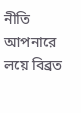নীতি
আপনারে লয়ে বিব্রত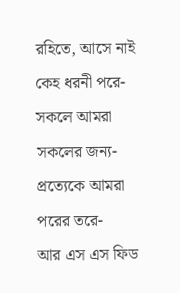রহিতে, আসে নাই কেহ ধরনী পরে- সকলে আমরা সকলের জন্য- প্রত্যেকে আমরা পরের তরে-
আর এস এস ফিড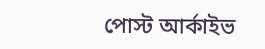পোস্ট আর্কাইভ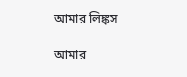আমার লিঙ্কস

আমার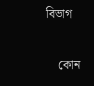বিভাগ

    কোন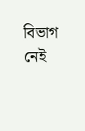বিভাগ নেই